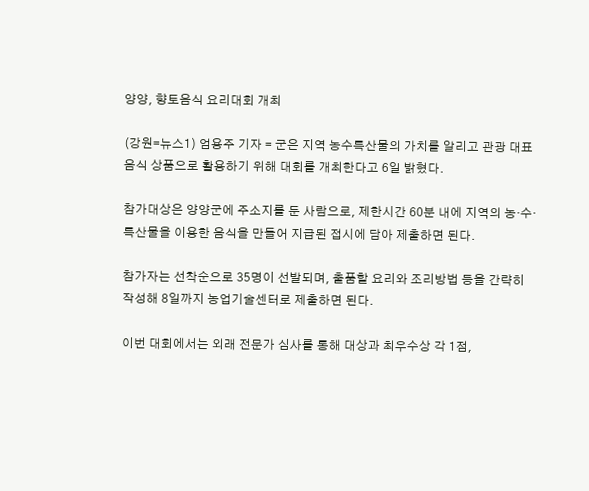양양, 향토음식 요리대회 개최

(강원=뉴스1) 엄용주 기자 = 군은 지역 농수특산물의 가치를 알리고 관광 대표음식 상품으로 활용하기 위해 대회를 개최한다고 6일 밝혔다.

참가대상은 양양군에 주소지를 둔 사람으로, 제한시간 60분 내에 지역의 농·수·특산물을 이용한 음식을 만들어 지급된 접시에 담아 제출하면 된다.

참가자는 선착순으로 35명이 선발되며, 출품할 요리와 조리방법 등을 간략히 작성해 8일까지 농업기술센터로 제출하면 된다.

이번 대회에서는 외래 전문가 심사를 통해 대상과 최우수상 각 1점,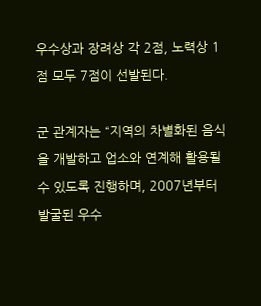우수상과 장려상 각 2점, 노력상 1점 모두 7점이 선발된다.

군 관계자는 “지역의 차별화된 음식을 개발하고 업소와 연계해 활용될 수 있도록 진행하며, 2007년부터 발굴된 우수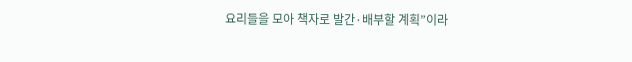요리들을 모아 책자로 발간·배부할 계획”이라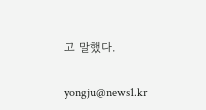고 말했다.

yongju@news1.kr